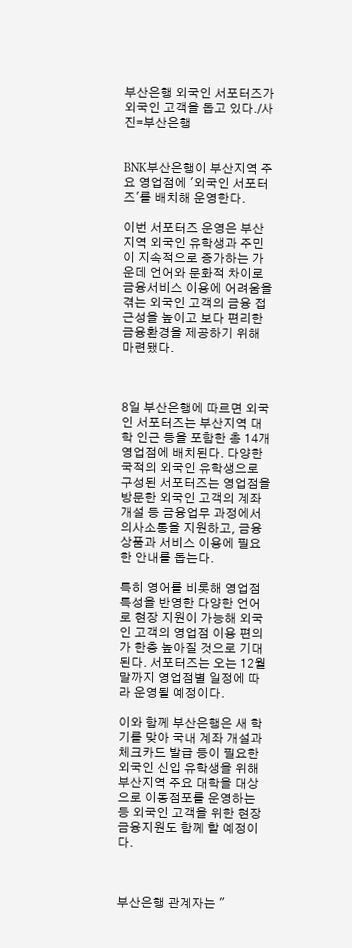부산은행 외국인 서포터즈가 외국인 고객을 돕고 있다./사진=부산은행


BNK부산은행이 부산지역 주요 영업점에 '외국인 서포터즈'를 배치해 운영한다.

이번 서포터즈 운영은 부산지역 외국인 유학생과 주민이 지속적으로 증가하는 가운데 언어와 문화적 차이로 금융서비스 이용에 어려움을 겪는 외국인 고객의 금융 접근성을 높이고 보다 편리한 금융환경을 제공하기 위해 마련됐다.



8일 부산은행에 따르면 외국인 서포터즈는 부산지역 대학 인근 등을 포함한 총 14개 영업점에 배치된다. 다양한 국적의 외국인 유학생으로 구성된 서포터즈는 영업점을 방문한 외국인 고객의 계좌 개설 등 금융업무 과정에서 의사소통을 지원하고, 금융상품과 서비스 이용에 필요한 안내를 돕는다.

특히 영어를 비롯해 영업점 특성을 반영한 다양한 언어로 현장 지원이 가능해 외국인 고객의 영업점 이용 편의가 한층 높아질 것으로 기대된다. 서포터즈는 오는 12월 말까지 영업점별 일정에 따라 운영될 예정이다.

이와 함께 부산은행은 새 학기를 맞아 국내 계좌 개설과 체크카드 발급 등이 필요한 외국인 신입 유학생을 위해 부산지역 주요 대학을 대상으로 이동점포를 운영하는 등 외국인 고객을 위한 현장 금융지원도 함께 할 예정이다.



부산은행 관계자는 "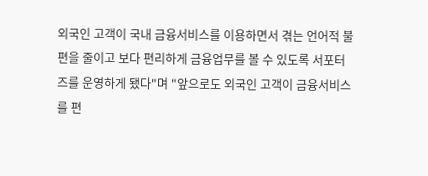외국인 고객이 국내 금융서비스를 이용하면서 겪는 언어적 불편을 줄이고 보다 편리하게 금융업무를 볼 수 있도록 서포터즈를 운영하게 됐다"며 "앞으로도 외국인 고객이 금융서비스를 편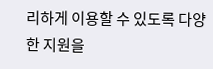리하게 이용할 수 있도록 다양한 지원을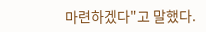마련하겠다"고 말했다.